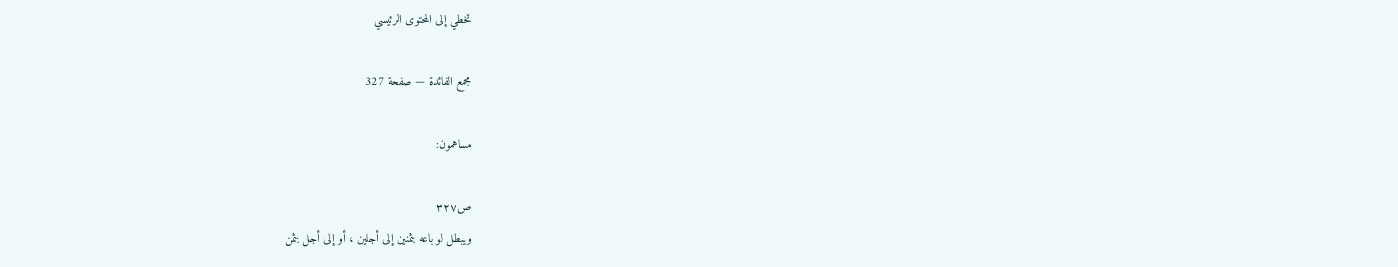تخطي إلى المحتوى الرئيسي

مجمع الفائدة — صفحة 327

مساهمون:

ص٣٢٧
ويبطل لو باعه بثمنين إلى أجلين ، أو إلى أجل بثمن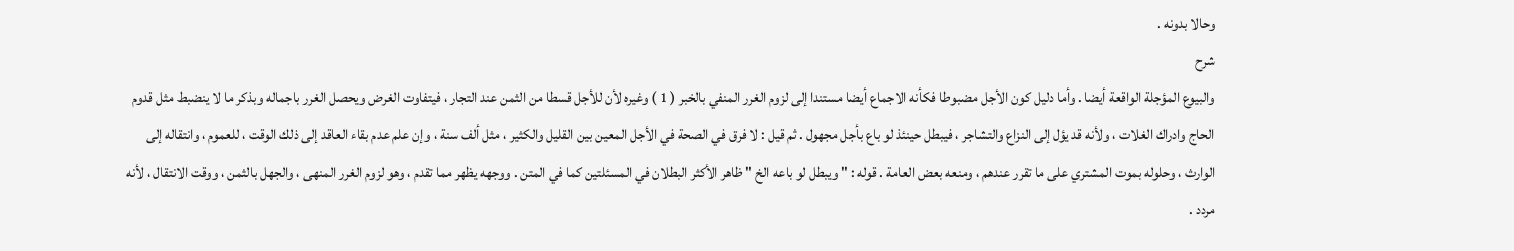وحالا بدونه .
شرح
والبيوع المؤجلة الواقعة أيضا . وأما دليل كون الأجل مضبوطا فكأنه الاجماع أيضا مستندا إلى لزوم الغرر المنفي بالخبر ( 1 ) وغيره لأن للأجل قسطا من الثمن عند التجار ، فيتفاوت الغرض ويحصل الغرر باجماله وبذكر ما لا ينضبط مثل قدوم الحاج وادراك الغلات ، ولأنه قد يؤل إلى النزاع والتشاجر ، فيبطل حينئذ لو باع بأجل مجهول . ثم قيل : لا فرق في الصحة في الأجل المعين بين القليل والكثير ، مثل ألف سنة ، وإن علم عدم بقاء العاقد إلى ذلك الوقت ، للعموم ، وانتقاله إلى الوارث ، وحلوله بموت المشتري على ما تقرر عندهم ، ومنعه بعض العامة . قوله : " ويبطل لو باعه الخ " ظاهر الأكثر البطلان في المسئلتين كما في المتن . ووجهه يظهر مما تقدم ، وهو لزوم الغرر المنهى ، والجهل بالثمن ، ووقت الانتقال ، لأنه مردد .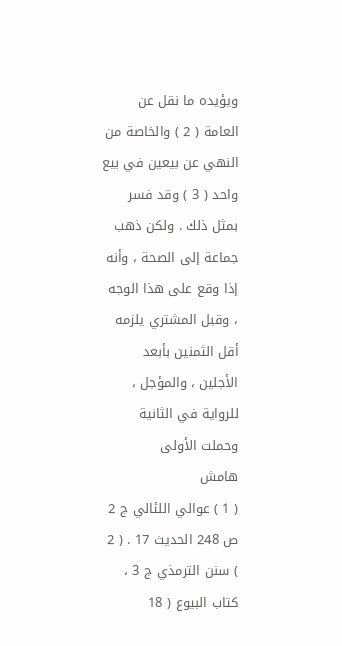ويؤيده ما نقل عن العامة ( 2 ) والخاصة من النهي عن بيعين في بيع واحد ( 3 ) وقد فسر بمثل ذلك . ولكن ذهب جماعة إلى الصحة ، وأنه إذا وقع على هذا الوجه ، وقبل المشتري يلزمه أقل الثمنين بأبعد الأجلين ، والمؤجل ، للرواية في الثانية وحملت الأولى
هامش
( 1 ) عوالي اللئالي ج 2 ص 248 الحديث 17 . ( 2 ) سنن الترمذي ج 3 ، كتاب البيوع ( 18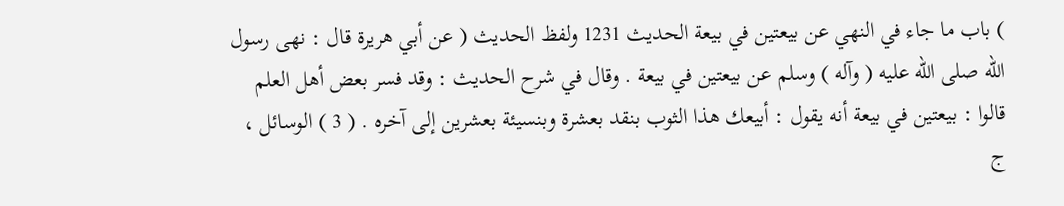) باب ما جاء في النهي عن بيعتين في بيعة الحديث 1231 ولفظ الحديث ( عن أبي هريرة قال : نهى رسول الله صلى الله عليه ( وآله ) وسلم عن بيعتين في بيعة . وقال في شرح الحديث : وقد فسر بعض أهل العلم قالوا : بيعتين في بيعة أنه يقول : أبيعك هذا الثوب بنقد بعشرة وبنسيئة بعشرين إلى آخره . ( 3 ) الوسائل ، ج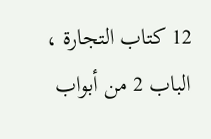12 كتاب التجارة ، الباب 2 من أبواب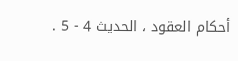أحكام العقود ، الحديث 4 - 5 .